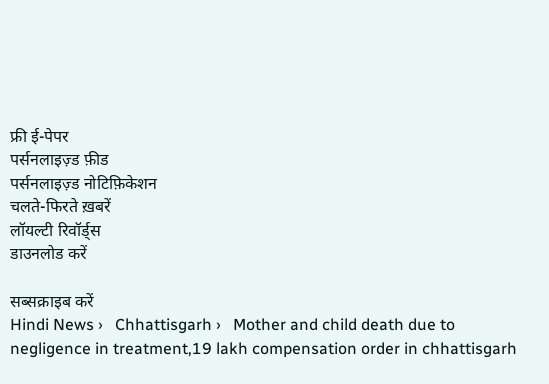फ्री ई-पेपर
पर्सनलाइज़्ड फ़ीड
पर्सनलाइज़्ड नोटिफ़िकेशन
चलते-फिरते ख़बरें
लॉयल्टी रिवॉर्ड्स
डाउनलोड करें

सब्सक्राइब करें
Hindi News ›   Chhattisgarh ›   Mother and child death due to negligence in treatment,19 lakh compensation order in chhattisgarh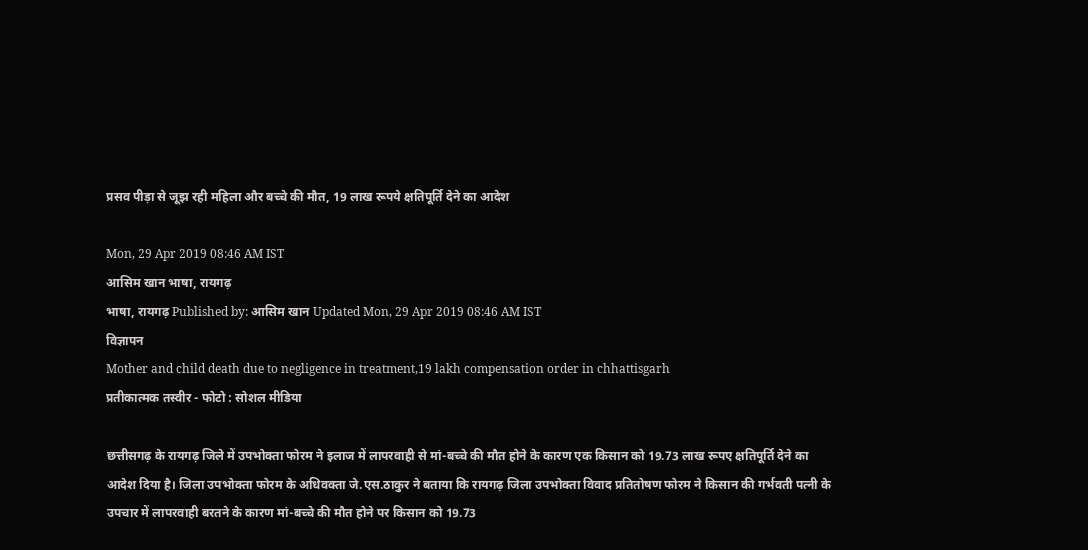प्रसव पीड़ा से जूझ रही महिला और बच्चे की मौत, 19 लाख रूपये क्षतिपूर्ति देने का आदेश

Mon, 29 Apr 2019 08:46 AM IST
आसिम खान भाषा, रायगढ़
भाषा, रायगढ़ Published by: आसिम खान Updated Mon, 29 Apr 2019 08:46 AM IST
विज्ञापन
Mother and child death due to negligence in treatment,19 lakh compensation order in chhattisgarh
प्रतीकात्मक तस्वीर - फोटो : सोशल मीडिया

छत्तीसगढ़ के रायगढ़ जिले में उपभोक्ता फोरम ने इलाज में लापरवाही से मां-बच्चे की मौत होने के कारण एक किसान को 19.73 लाख रूपए क्षतिपूर्ति देने का आदेश दिया है। जिला उपभोक्ता फोरम के अधिवक्ता जे.एस.ठाकुर ने बताया कि रायगढ़ जिला उपभोक्ता विवाद प्रतितोषण फोरम ने किसान की गर्भवती पत्नी के उपचार में लापरवाही बरतने के कारण मां-बच्चे की मौत होने पर किसान को 19.73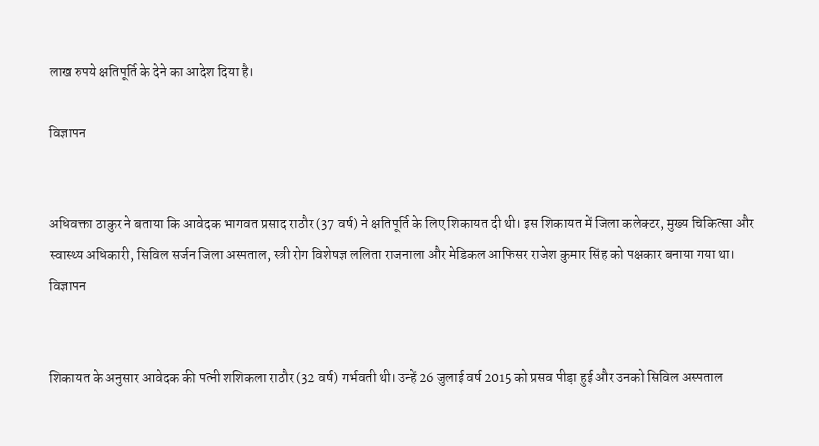लाख रुपये क्षतिपूर्ति के देने का आदेश दिया है।

विज्ञापन


अधिवक्ता ठाकुर ने बताया कि आवेदक भागवत प्रसाद राठौर (37 वर्ष) ने क्षतिपूर्ति के लिए शिकायत दी थी। इस शिकायत में जिला कलेक्टर, मुख्य चिकित्सा और स्वास्थ्य अधिकारी, सिविल सर्जन जिला अस्पताल, स्त्री रोग विशेषज्ञ ललिता राजनाला और मेडिकल आफिसर राजेश कुमार सिंह को पक्षकार बनाया गया था।
विज्ञापन


शिकायत के अनुसार आवेदक की पत्नी शशिकला राठौर (32 वर्ष) गर्भवती थी। उन्हें 26 जुलाई वर्ष 2015 को प्रसव पीड़ा हुई और उनको सिविल अस्पताल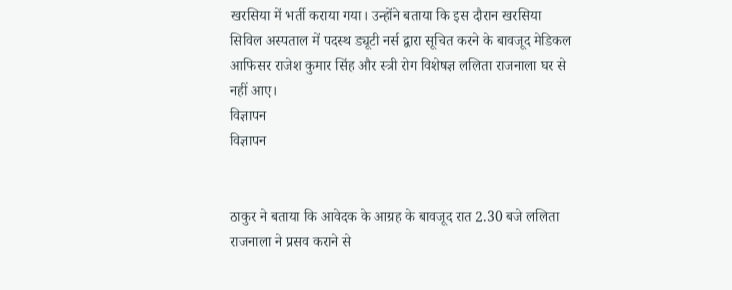खरसिया में भर्ती कराया गया। उन्होंने बताया कि इस दौरान खरसिया सिविल अस्पताल में पदस्थ ड्यूटी नर्स द्वारा सूचित करने के बावजूद मेडिकल आफिसर राजेश कुमार सिंह और स्त्री रोग विशेषज्ञ ललिता राजनाला घर से नहीं आए।
विज्ञापन
विज्ञापन


ठाकुर ने बताया कि आवेदक के आग्रह के बावजूद रात 2.30 बजे ललिता राजनाला ने प्रसव कराने से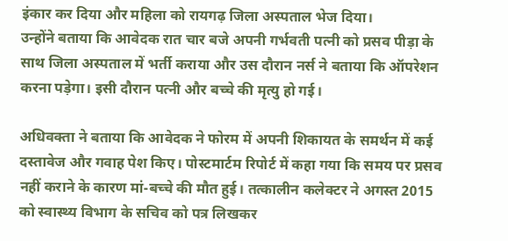इंकार कर दिया और महिला को रायगढ़ जिला अस्पताल भेज दिया।
उन्होंने बताया कि आवेदक रात चार बजे अपनी गर्भवती पत्नी को प्रसव पीड़ा के साथ जिला अस्पताल में भर्ती कराया और उस दौरान नर्स ने बताया कि ऑपरेशन करना पड़ेगा। इसी दौरान पत्नी और बच्चे की मृत्यु हो गई।

अधिवक्ता ने बताया कि आवेदक ने फोरम में अपनी शिकायत के समर्थन में कई दस्तावेज और गवाह पेश किए। पोस्टमार्टम रिपोर्ट में कहा गया कि समय पर प्रसव नहीं कराने के कारण मां-बच्चे की मौत हुई। तत्कालीन कलेक्टर ने अगस्त 2015 को स्वास्थ्य विभाग के सचिव को पत्र लिखकर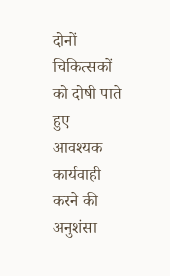दोनों चिकित्सकों को दोषी पाते हुए आवश्यक कार्यवाही करने की अनुशंसा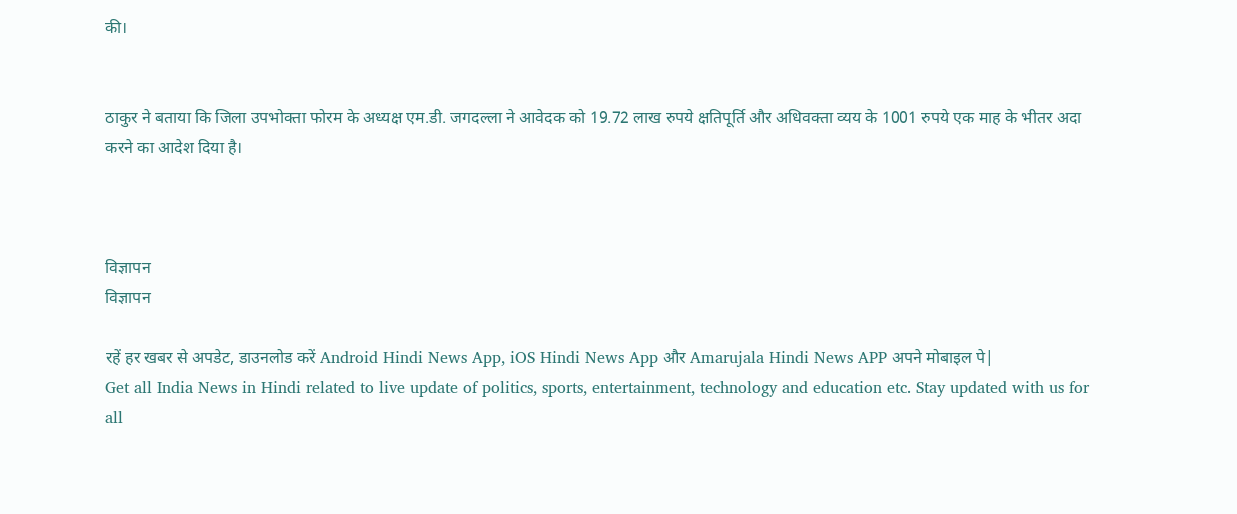की।


ठाकुर ने बताया कि जिला उपभोक्ता फोरम के अध्यक्ष एम.डी. जगदल्ला ने आवेदक को 19.72 लाख रुपये क्षतिपूर्ति और अधिवक्ता व्यय के 1001 रुपये एक माह के भीतर अदा करने का आदेश दिया है।



विज्ञापन
विज्ञापन

रहें हर खबर से अपडेट, डाउनलोड करें Android Hindi News App, iOS Hindi News App और Amarujala Hindi News APP अपने मोबाइल पे|
Get all India News in Hindi related to live update of politics, sports, entertainment, technology and education etc. Stay updated with us for all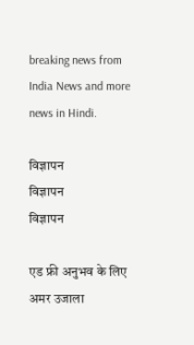breaking news from India News and more news in Hindi.

विज्ञापन
विज्ञापन
विज्ञापन

एड फ्री अनुभव के लिए अमर उजाला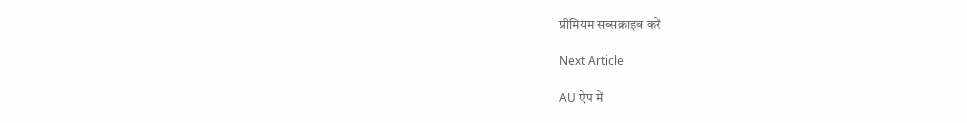प्रीमियम सब्सक्राइब करें

Next Article

AU ऐप में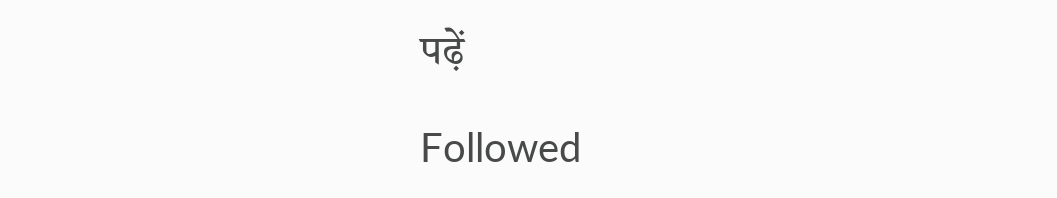पढ़ें

Followed